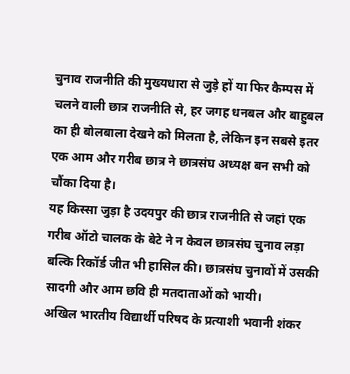चुनाव राजनीति की मुख्यधारा से जुड़े हों या फिर कैम्पस में चलने वाली छात्र राजनीति से, हर जगह धनबल और बाहुबल का ही बोलबाला देखने को मिलता है, लेकिन इन सबसे इतर एक आम और गरीब छात्र ने छात्रसंघ अध्यक्ष बन सभी को चौंका दिया है।
यह किस्सा जुड़ा है उदयपुर की छात्र राजनीति से जहां एक गरीब ऑटो चालक के बेटे ने न केवल छात्रसंघ चुनाव लड़ा बल्कि रिकॉर्ड जीत भी हासिल की। छात्रसंघ चुनावों में उसकी सादगी और आम छवि ही मतदाताओं को भायी।
अखिल भारतीय विद्यार्थी परिषद के प्रत्याशी भवानी शंकर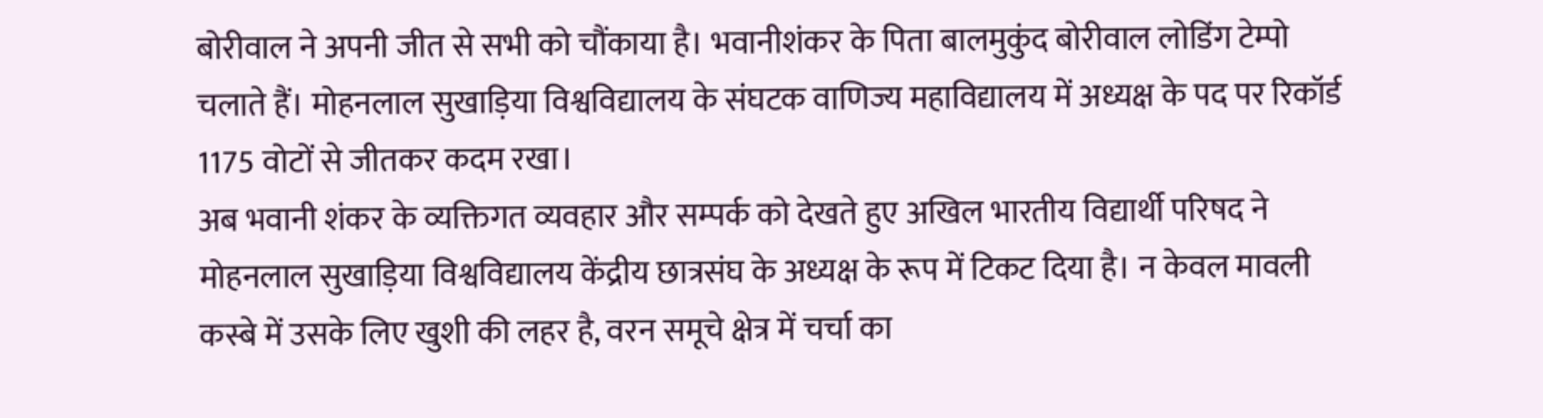बोरीवाल ने अपनी जीत से सभी को चौंकाया है। भवानीशंकर के पिता बालमुकुंद बोरीवाल लोडिंग टेम्पो चलाते हैं। मोहनलाल सुखाड़िया विश्वविद्यालय के संघटक वाणिज्य महाविद्यालय में अध्यक्ष के पद पर रिकॉर्ड 1175 वोटों से जीतकर कदम रखा।
अब भवानी शंकर के व्यक्तिगत व्यवहार और सम्पर्क को देखते हुए अखिल भारतीय विद्यार्थी परिषद ने मोहनलाल सुखाड़िया विश्वविद्यालय केंद्रीय छात्रसंघ के अध्यक्ष के रूप में टिकट दिया है। न केवल मावली कस्बे में उसके लिए खुशी की लहर है, वरन समूचे क्षेत्र में चर्चा का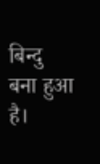बिन्दु बना हुआ है।